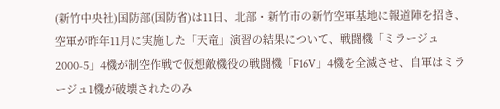(新竹中央社)国防部(国防省)は11日、北部・新竹市の新竹空軍基地に報道陣を招き、空軍が昨年11月に実施した「天竜」演習の結果について、戦闘機「ミラージュ2000-5」4機が制空作戦で仮想敵機役の戦闘機「F16V」4機を全滅させ、自軍はミラージュ1機が破壊されたのみ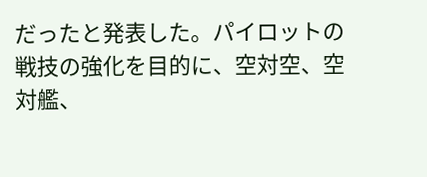だったと発表した。パイロットの戦技の強化を目的に、空対空、空対艦、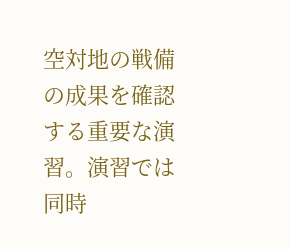空対地の戦備の成果を確認する重要な演習。演習では同時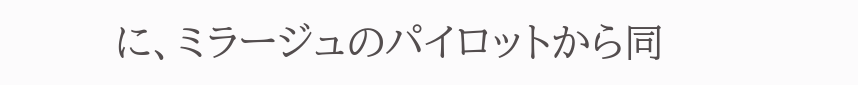に、ミラージュのパイロットから同